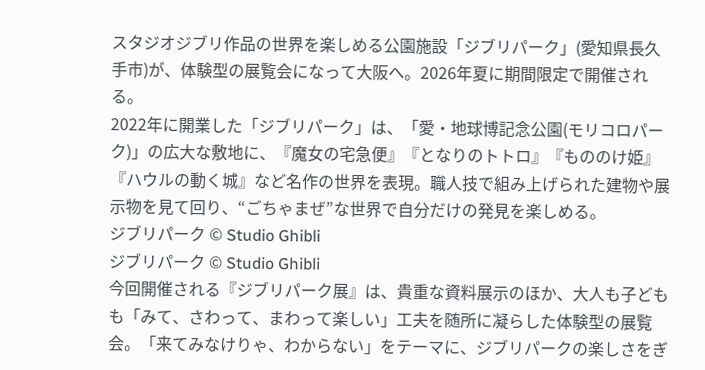スタジオジブリ作品の世界を楽しめる公園施設「ジブリパーク」(愛知県長久手市)が、体験型の展覧会になって大阪へ。2026年夏に期間限定で開催される。
2022年に開業した「ジブリパーク」は、「愛・地球博記念公園(モリコロパーク)」の広大な敷地に、『魔女の宅急便』『となりのトトロ』『もののけ姫』『ハウルの動く城』など名作の世界を表現。職人技で組み上げられた建物や展示物を見て回り、“ごちゃまぜ”な世界で自分だけの発見を楽しめる。
ジブリパーク © Studio Ghibli
ジブリパーク © Studio Ghibli
今回開催される『ジブリパーク展』は、貴重な資料展示のほか、大人も子どもも「みて、さわって、まわって楽しい」工夫を随所に凝らした体験型の展覧会。「来てみなけりゃ、わからない」をテーマに、ジブリパークの楽しさをぎ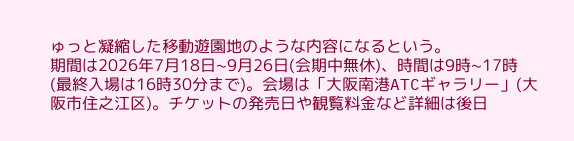ゅっと凝縮した移動遊園地のような内容になるという。
期間は2026年7月18日~9月26日(会期中無休)、時間は9時~17時(最終入場は16時30分まで)。会場は「大阪南港ATCギャラリー」(大阪市住之江区)。チケットの発売日や観覧料金など詳細は後日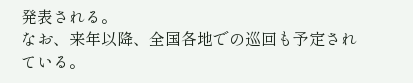発表される。
なお、来年以降、全国各地での巡回も予定されている。